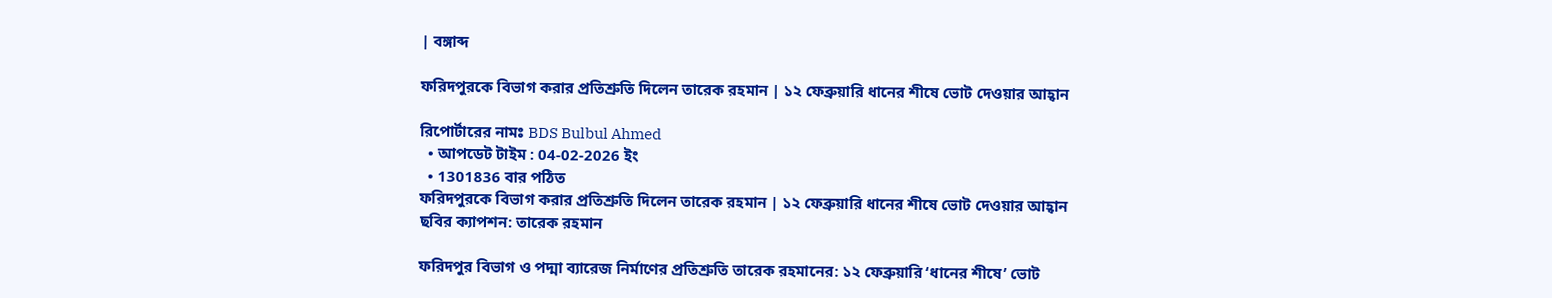| বঙ্গাব্দ

ফরিদপুরকে বিভাগ করার প্রতিশ্রুতি দিলেন তারেক রহমান | ১২ ফেব্রুয়ারি ধানের শীষে ভোট দেওয়ার আহ্বান

রিপোর্টারের নামঃ BDS Bulbul Ahmed
  • আপডেট টাইম : 04-02-2026 ইং
  • 1301836 বার পঠিত
ফরিদপুরকে বিভাগ করার প্রতিশ্রুতি দিলেন তারেক রহমান | ১২ ফেব্রুয়ারি ধানের শীষে ভোট দেওয়ার আহ্বান
ছবির ক্যাপশন: তারেক রহমান

ফরিদপুর বিভাগ ও পদ্মা ব্যারেজ নির্মাণের প্রতিশ্রুতি তারেক রহমানের: ১২ ফেব্রুয়ারি ‘ধানের শীষে’ ভোট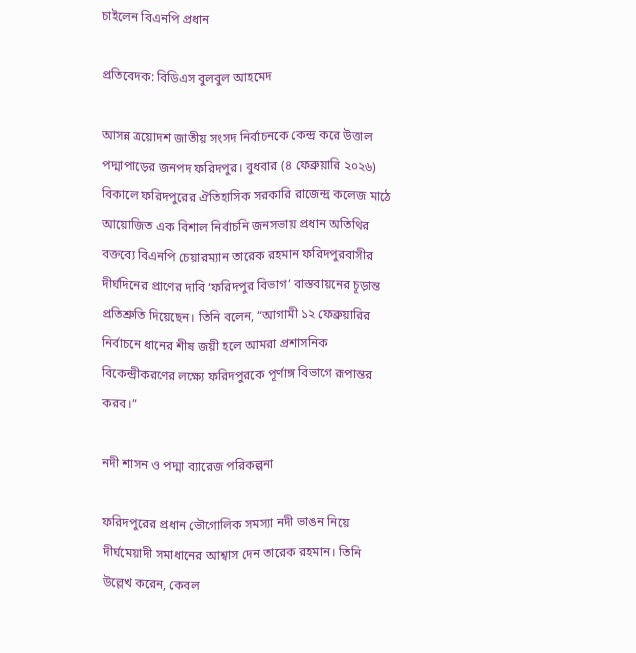চাইলেন বিএনপি প্রধান

প্রতিবেদক: বিডিএস বুলবুল আহমেদ

আসন্ন ত্রয়োদশ জাতীয় সংসদ নির্বাচনকে কেন্দ্র করে উত্তাল পদ্মাপাড়ের জনপদ ফরিদপুর। বুধবার (৪ ফেব্রুয়ারি ২০২৬) বিকালে ফরিদপুরের ঐতিহাসিক সরকারি রাজেন্দ্র কলেজ মাঠে আয়োজিত এক বিশাল নির্বাচনি জনসভায় প্রধান অতিথির বক্তব্যে বিএনপি চেয়ারম্যান তারেক রহমান ফরিদপুরবাসীর দীর্ঘদিনের প্রাণের দাবি ‘ফরিদপুর বিভাগ’ বাস্তবায়নের চূড়ান্ত প্রতিশ্রুতি দিয়েছেন। তিনি বলেন, “আগামী ১২ ফেব্রুয়ারির নির্বাচনে ধানের শীষ জয়ী হলে আমরা প্রশাসনিক বিকেন্দ্রীকরণের লক্ষ্যে ফরিদপুরকে পূর্ণাঙ্গ বিভাগে রূপান্তর করব।”

নদী শাসন ও পদ্মা ব্যারেজ পরিকল্পনা

ফরিদপুরের প্রধান ভৌগোলিক সমস্যা নদী ভাঙন নিয়ে দীর্ঘমেয়াদী সমাধানের আশ্বাস দেন তারেক রহমান। তিনি উল্লেখ করেন, কেবল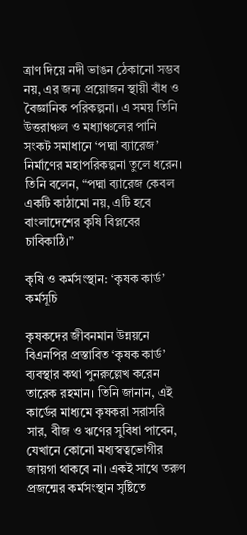ত্রাণ দিয়ে নদী ভাঙন ঠেকানো সম্ভব নয়, এর জন্য প্রয়োজন স্থায়ী বাঁধ ও বৈজ্ঞানিক পরিকল্পনা। এ সময় তিনি উত্তরাঞ্চল ও মধ্যাঞ্চলের পানি সংকট সমাধানে ‘পদ্মা ব্যারেজ’ নির্মাণের মহাপরিকল্পনা তুলে ধরেন। তিনি বলেন, “পদ্মা ব্যারেজ কেবল একটি কাঠামো নয়, এটি হবে বাংলাদেশের কৃষি বিপ্লবের চাবিকাঠি।”

কৃষি ও কর্মসংস্থান: ‘কৃষক কার্ড’ কর্মসূচি

কৃষকদের জীবনমান উন্নয়নে বিএনপির প্রস্তাবিত ‘কৃষক কার্ড’ ব্যবস্থার কথা পুনরুল্লেখ করেন তারেক রহমান। তিনি জানান, এই কার্ডের মাধ্যমে কৃষকরা সরাসরি সার, বীজ ও ঋণের সুবিধা পাবেন, যেখানে কোনো মধ্যস্বত্বভোগীর জায়গা থাকবে না। একই সাথে তরুণ প্রজন্মের কর্মসংস্থান সৃষ্টিতে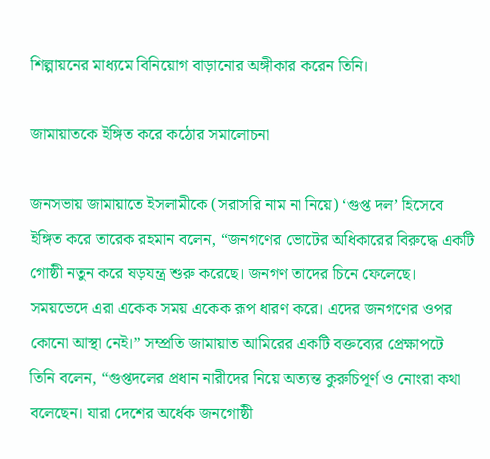শিল্পায়নের মাধ্যমে বিনিয়োগ বাড়ানোর অঙ্গীকার করেন তিনি।

জামায়াতকে ইঙ্গিত করে কঠোর সমালোচনা

জনসভায় জামায়াতে ইসলামীকে (সরাসরি নাম না নিয়ে) ‘গুপ্ত দল’ হিসেবে ইঙ্গিত করে তারেক রহমান বলেন, “জনগণের ভোটের অধিকারের বিরুদ্ধে একটি গোষ্ঠী নতুন করে ষড়যন্ত্র শুরু করেছে। জনগণ তাদের চিনে ফেলেছে। সময়ভেদে এরা একেক সময় একেক রূপ ধারণ করে। এদের জনগণের ওপর কোনো আস্থা নেই।” সম্প্রতি জামায়াত আমিরের একটি বক্তব্যের প্রেক্ষাপটে তিনি বলেন, “গুপ্তদলের প্রধান নারীদের নিয়ে অত্যন্ত কুরুচিপূর্ণ ও নোংরা কথা বলেছেন। যারা দেশের অর্ধেক জনগোষ্ঠী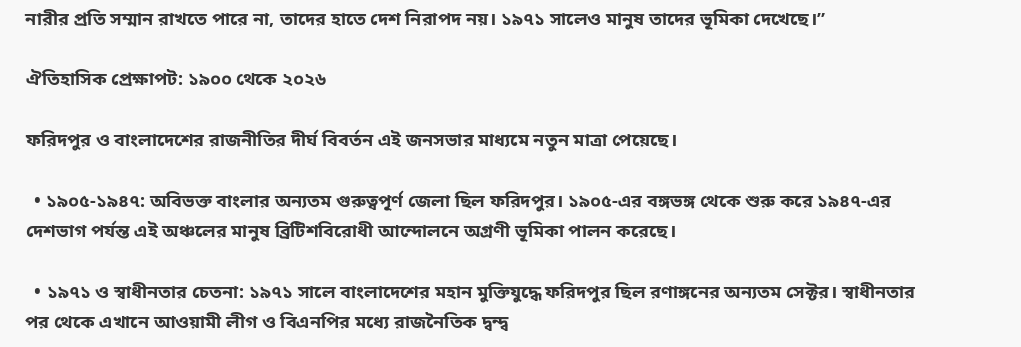নারীর প্রতি সম্মান রাখতে পারে না, তাদের হাতে দেশ নিরাপদ নয়। ১৯৭১ সালেও মানুষ তাদের ভূমিকা দেখেছে।”

ঐতিহাসিক প্রেক্ষাপট: ১৯০০ থেকে ২০২৬

ফরিদপুর ও বাংলাদেশের রাজনীতির দীর্ঘ বিবর্তন এই জনসভার মাধ্যমে নতুন মাত্রা পেয়েছে।

  • ১৯০৫-১৯৪৭: অবিভক্ত বাংলার অন্যতম গুরুত্বপূর্ণ জেলা ছিল ফরিদপুর। ১৯০৫-এর বঙ্গভঙ্গ থেকে শুরু করে ১৯৪৭-এর দেশভাগ পর্যন্ত এই অঞ্চলের মানুষ ব্রিটিশবিরোধী আন্দোলনে অগ্রণী ভূমিকা পালন করেছে।

  • ১৯৭১ ও স্বাধীনতার চেতনা: ১৯৭১ সালে বাংলাদেশের মহান মুক্তিযুদ্ধে ফরিদপুর ছিল রণাঙ্গনের অন্যতম সেক্টর। স্বাধীনতার পর থেকে এখানে আওয়ামী লীগ ও বিএনপির মধ্যে রাজনৈতিক দ্বন্দ্ব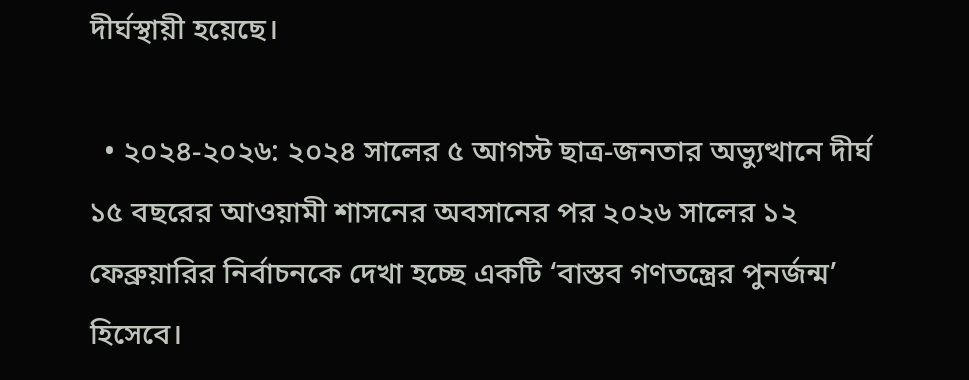দীর্ঘস্থায়ী হয়েছে।

  • ২০২৪-২০২৬: ২০২৪ সালের ৫ আগস্ট ছাত্র-জনতার অভ্যুত্থানে দীর্ঘ ১৫ বছরের আওয়ামী শাসনের অবসানের পর ২০২৬ সালের ১২ ফেব্রুয়ারির নির্বাচনকে দেখা হচ্ছে একটি ‘বাস্তব গণতন্ত্রের পুনর্জন্ম’ হিসেবে।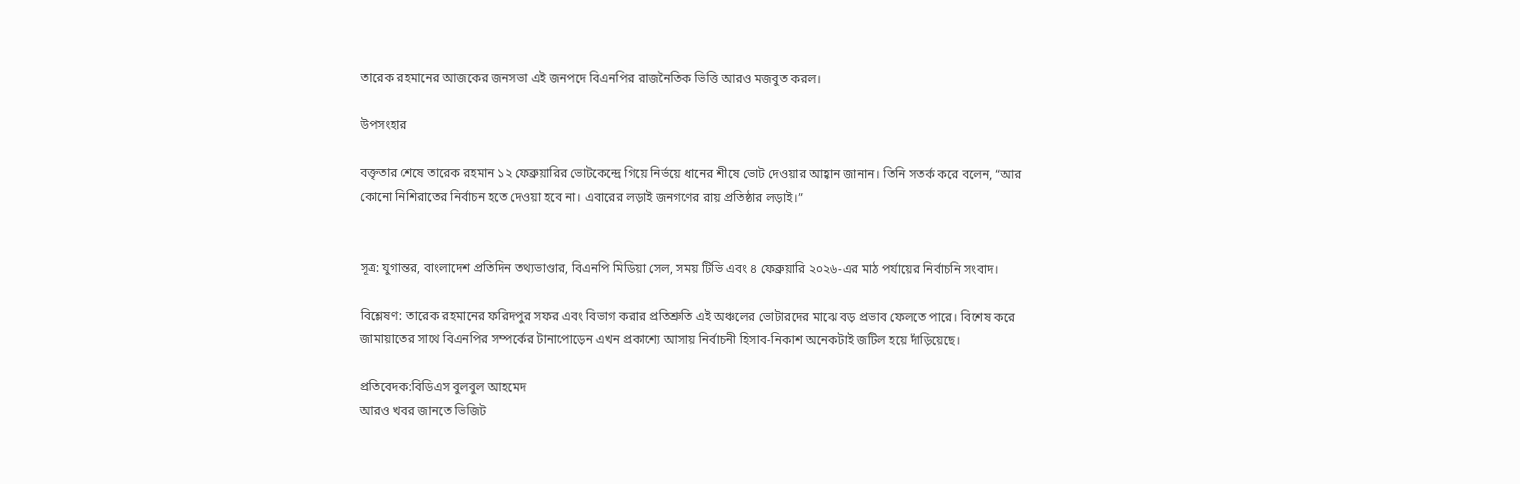তারেক রহমানের আজকের জনসভা এই জনপদে বিএনপির রাজনৈতিক ভিত্তি আরও মজবুত করল।

উপসংহার

বক্তৃতার শেষে তারেক রহমান ১২ ফেব্রুয়ারির ভোটকেন্দ্রে গিয়ে নির্ভয়ে ধানের শীষে ভোট দেওয়ার আহ্বান জানান। তিনি সতর্ক করে বলেন, “আর কোনো নিশিরাতের নির্বাচন হতে দেওয়া হবে না। এবারের লড়াই জনগণের রায় প্রতিষ্ঠার লড়াই।”


সূত্র: যুগান্তর, বাংলাদেশ প্রতিদিন তথ্যভাণ্ডার, বিএনপি মিডিয়া সেল, সময় টিভি এবং ৪ ফেব্রুয়ারি ২০২৬-এর মাঠ পর্যায়ের নির্বাচনি সংবাদ।

বিশ্লেষণ: তারেক রহমানের ফরিদপুর সফর এবং বিভাগ করার প্রতিশ্রুতি এই অঞ্চলের ভোটারদের মাঝে বড় প্রভাব ফেলতে পারে। বিশেষ করে জামায়াতের সাথে বিএনপির সম্পর্কের টানাপোড়েন এখন প্রকাশ্যে আসায় নির্বাচনী হিসাব-নিকাশ অনেকটাই জটিল হয়ে দাঁড়িয়েছে।

প্রতিবেদক:বিডিএস বুলবুল আহমেদ
আরও খবর জানতে ভিজিট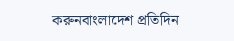করুনবাংলাদেশ প্রতিদিন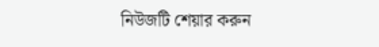নিউজটি শেয়ার করুন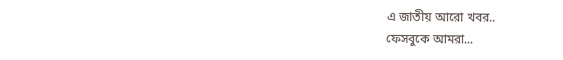এ জাতীয় আরো খবর..
ফেসবুকে আমরা...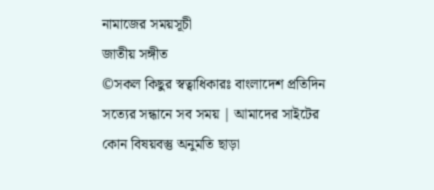নামাজের সময়সূচী
জাতীয় সঙ্গীত
©সকল কিছুর স্বত্বাধিকারঃ বাংলাদেশ প্রতিদিন সত্যের সন্ধানে সব সময় | আমাদের সাইটের কোন বিষয়বস্তু অনুমতি ছাড়া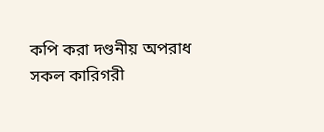কপি করা দণ্ডনীয় অপরাধ
সকল কারিগরী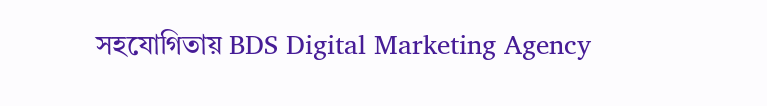সহযোগিতায় BDS Digital Marketing Agency